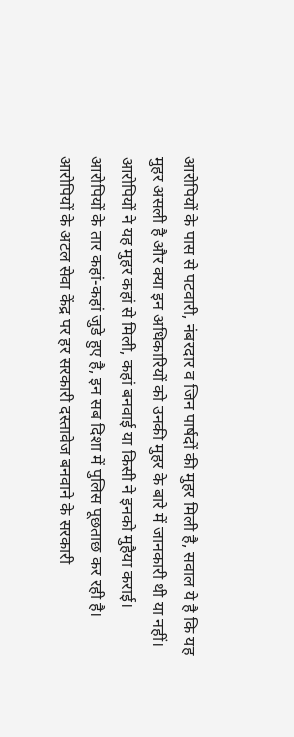आरोपियों के पास से पटवारी, नंबरदार व जिन पार्षदों की मुहर मिली है, सवाल ये है कि यह मुहर असली है और क्या इन अधिकारियों को उनकी मुहर के बारे में जानकारी थी या नहीं। आरोपियों ने यह मुहर कहां से मिली, कहां बनवाई या किसी ने इनको मुहैया कराई। आरोपियों के तार कहां-कहां जुडे हुए है, इन सब दिशा में पुलिस पूछताछ कर रही है।
आरोपियों के अटल सेवा केंद्र पर हर सरकारी दस्तावेज बनवाने के सरकारी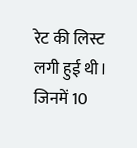रेट की लिस्ट लगी हुई थी। जिनमें 10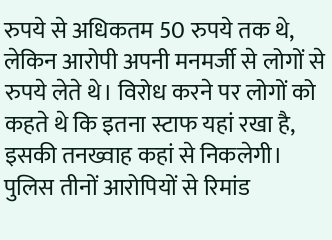रुपये से अधिकतम 50 रुपये तक थे, लेकिन आरोपी अपनी मनमर्जी से लोगों से रुपये लेते थे। विरोध करने पर लोगों को कहते थे कि इतना स्टाफ यहां रखा है, इसकी तनख्वाह कहां से निकलेगी।
पुलिस तीनों आरोपियों से रिमांड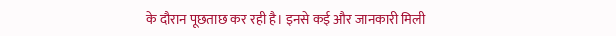के दौरान पूछताछ कर रही है। इनसे कई और जानकारी मिली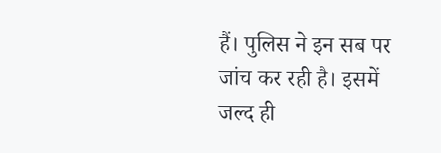हैं। पुलिस ने इन सब पर जांच कर रही है। इसमें जल्द ही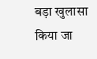बड़ा खुलासा किया जा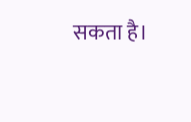सकता है।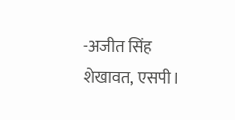-अजीत सिंह शेखावत, एसपी।